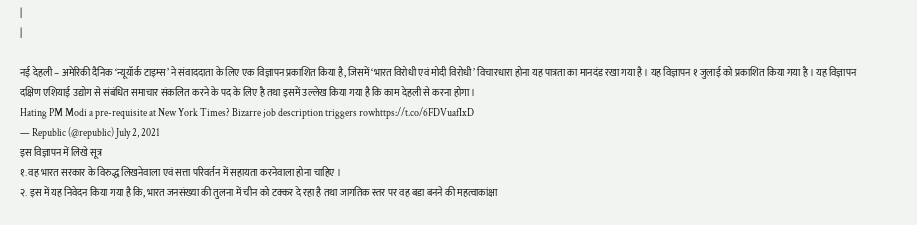|
|

नई देहली – अमेरिकी दैनिक ‘न्यूयॉर्क टाइम्स’ ने संवाददाता के लिए एक विज्ञापन प्रकाशित किया है, जिसमें ‘भारत विरोधी एवं मोदी विरोधी’ विचारधारा होना यह पात्रता का मानदंड रखा गया है । यह विज्ञापन १ जुलाई को प्रकाशित किया गया है । यह विज्ञापन दक्षिण एशियाई उद्योग से संबंधित समाचार संकलित करने के पद के लिए है तथा इसमें उल्लेख किया गया है कि काम देहली से करना होगा ।
Hating PM Modi a pre-requisite at New York Times? Bizarre job description triggers rowhttps://t.co/6FDVuafIxD
— Republic (@republic) July 2, 2021
इस विज्ञापन में लिखे सूत्र
१. वह भारत सरकार के विरुद्ध लिखनेवाला एवं सत्ता परिवर्तन में सहायता करनेवाला होना चाहिए ।
२. इस में यह निवेदन किया गया है कि, भारत जनसंख्या की तुलना में चीन को टक्कर दे रहा है तथा जागतिक स्तर पर वह बडा बनने की महत्वाकांक्षा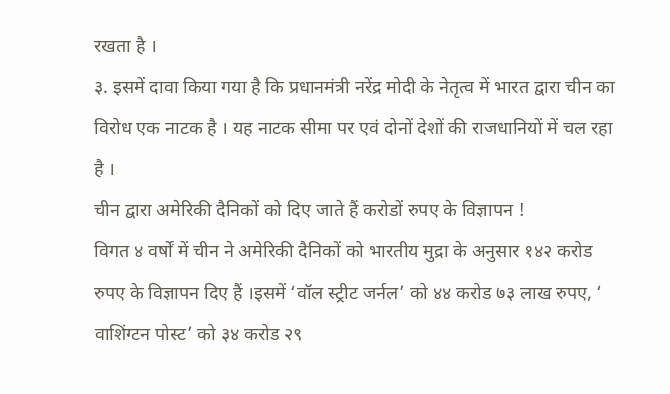रखता है ।
३. इसमें दावा किया गया है कि प्रधानमंत्री नरेंद्र मोदी के नेतृत्व में भारत द्वारा चीन का विरोध एक नाटक है । यह नाटक सीमा पर एवं दोनों देशों की राजधानियों में चल रहा है ।
चीन द्वारा अमेरिकी दैनिकों को दिए जाते हैं करोडों रुपए के विज्ञापन !
विगत ४ वर्षों में चीन ने अमेरिकी दैनिकों को भारतीय मुद्रा के अनुसार १४२ करोड रुपए के विज्ञापन दिए हैं ।इसमें ‘वॉल स्ट्रीट जर्नल’ को ४४ करोड ७३ लाख रुपए, ‘ वाशिंग्टन पोस्ट’ को ३४ करोड २९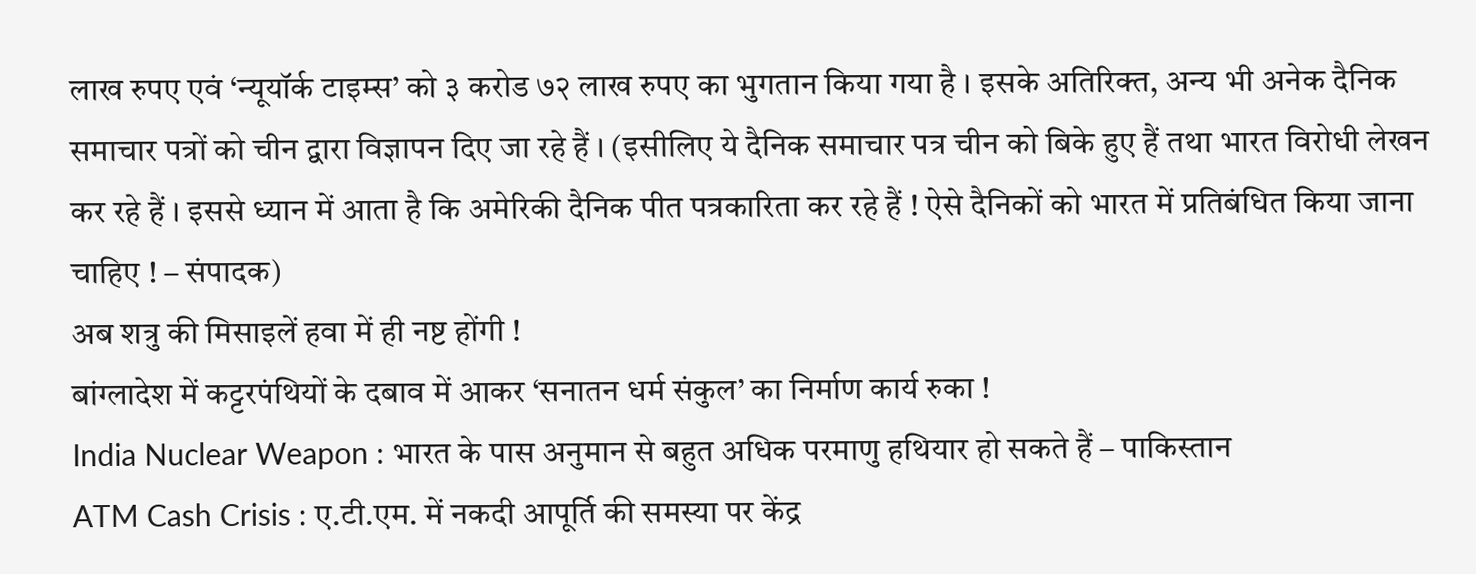लाख रुपए एवं ‘न्यूयॉर्क टाइम्स’ को ३ करोड ७२ लाख रुपए का भुगतान किया गया है । इसके अतिरिक्त, अन्य भी अनेक दैनिक समाचार पत्रों को चीन द्वारा विज्ञापन दिए जा रहे हैं । (इसीलिए ये दैनिक समाचार पत्र चीन को बिके हुए हैं तथा भारत विरोधी लेखन कर रहे हैं । इससे ध्यान में आता है कि अमेरिकी दैनिक पीत पत्रकारिता कर रहे हैं ! ऐसे दैनिकों को भारत में प्रतिबंधित किया जाना चाहिए ! – संपादक)
अब शत्रु की मिसाइलें हवा में ही नष्ट होंगी !
बांग्लादेश में कट्टरपंथियों के दबाव में आकर ‘सनातन धर्म संकुल’ का निर्माण कार्य रुका !
India Nuclear Weapon : भारत के पास अनुमान से बहुत अधिक परमाणु हथियार हो सकते हैं – पाकिस्तान
ATM Cash Crisis : ए.टी.एम. में नकदी आपूर्ति की समस्या पर केंद्र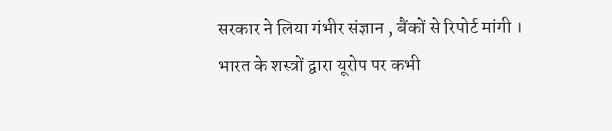सरकार ने लिया गंभीर संज्ञान , बैंकों से रिपोर्ट मांगी ।
भारत के शस्त्रों द्वारा यूरोप पर कभी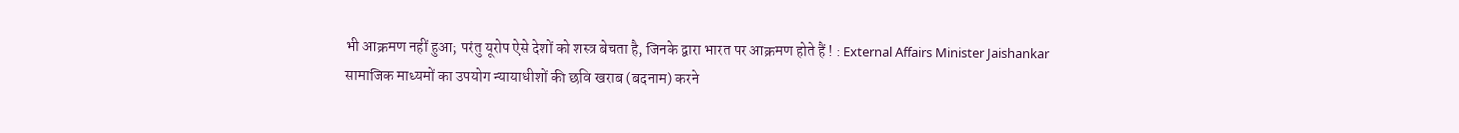भी आक्रमण नहीं हुआ; परंतु यूरोप ऐसे देशों को शस्त्र बेचता है, जिनके द्वारा भारत पर आक्रमण होते हैं ! : External Affairs Minister Jaishankar
सामाजिक माध्यमों का उपयोग न्यायाधीशों की छवि खराब (बदनाम) करने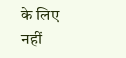के लिए नहीं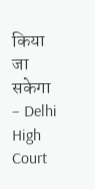किया जा सकेगा – Delhi High Court